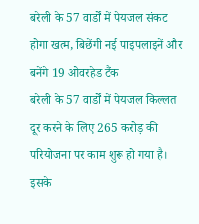बरेली के 57 वार्डों में पेयजल संकट होगा खत्म, बिछेंगी नई पाइपलाइनें और बनेंगे 19 ओवरहेड टैंक
बरेली के 57 वार्डों में पेयजल किल्लत दूर करने के लिए 265 करोड़ की परियोजना पर काम शुरू हो गया है। इसके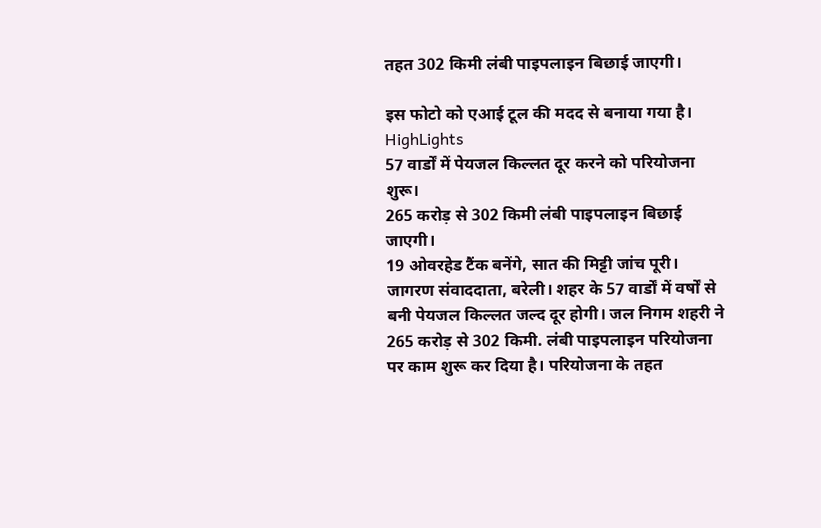तहत 302 किमी लंबी पाइपलाइन बिछाई जाएगी।

इस फोटो को एआई टूल की मदद से बनाया गया है।
HighLights
57 वार्डों में पेयजल किल्लत दूर करने को परियोजना शुरू।
265 करोड़ से 302 किमी लंबी पाइपलाइन बिछाई जाएगी।
19 ओवरहेड टैंक बनेंगे, सात की मिट्टी जांच पूरी।
जागरण संवाददाता, बरेली। शहर के 57 वार्डों में वर्षों से बनी पेयजल किल्लत जल्द दूर होगी। जल निगम शहरी ने 265 करोड़ से 302 किमी. लंबी पाइपलाइन परियोजना पर काम शुरू कर दिया है। परियोजना के तहत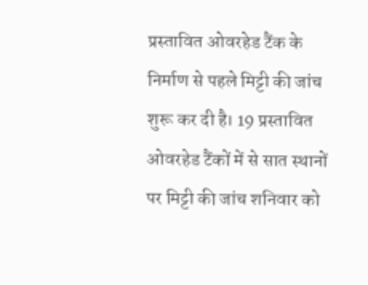प्रस्तावित ओवरहेड टैंक के निर्माण से पहले मिट्टी की जांच शुरू कर दी है। 19 प्रस्तावित ओवरहेड टैंकों में से सात स्थानों पर मिट्टी की जांच शनिवार को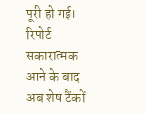पूरी हो गई।
रिपोर्ट सकारात्मक आने के बाद अब शेष टैंकों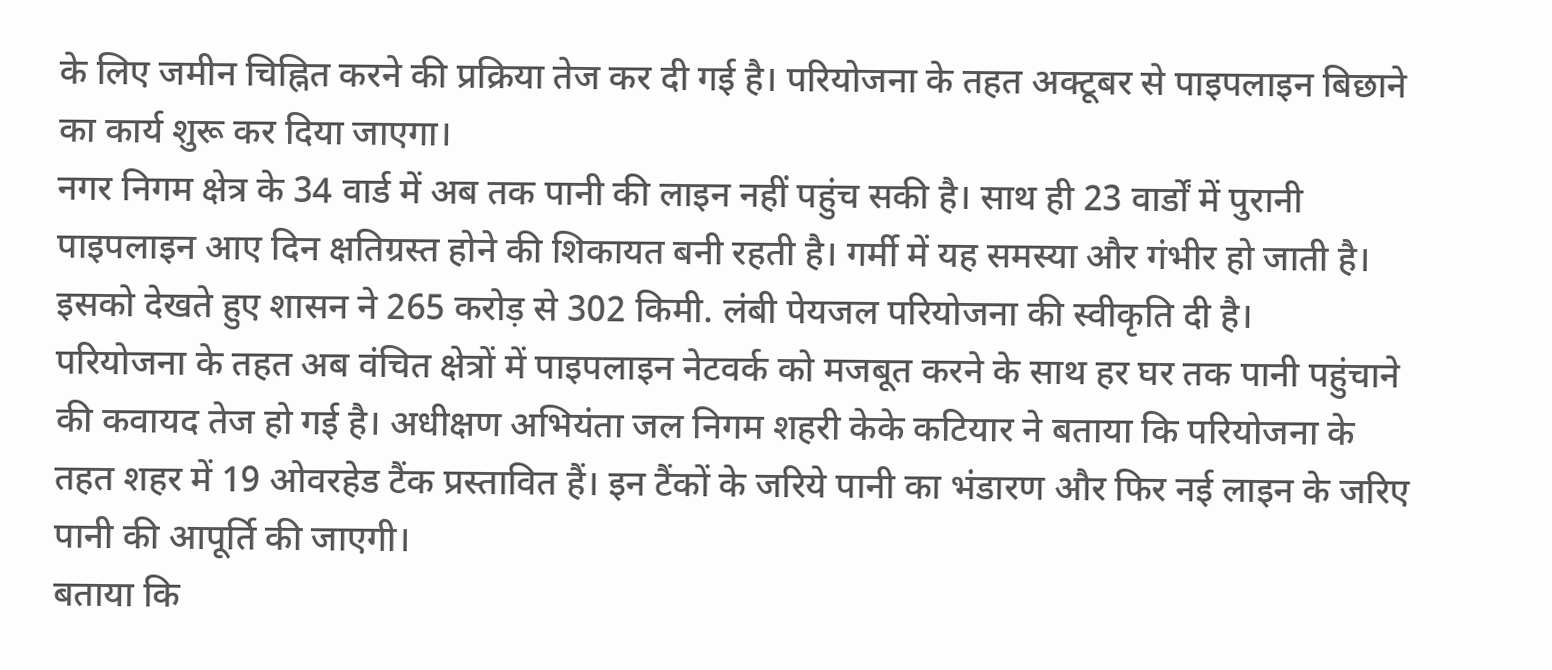के लिए जमीन चिह्नित करने की प्रक्रिया तेज कर दी गई है। परियोजना के तहत अक्टूबर से पाइपलाइन बिछाने का कार्य शुरू कर दिया जाएगा।
नगर निगम क्षेत्र के 34 वार्ड में अब तक पानी की लाइन नहीं पहुंच सकी है। साथ ही 23 वार्डों में पुरानी पाइपलाइन आए दिन क्षतिग्रस्त होने की शिकायत बनी रहती है। गर्मी में यह समस्या और गंभीर हो जाती है। इसको देखते हुए शासन ने 265 करोड़ से 302 किमी. लंबी पेयजल परियोजना की स्वीकृति दी है।
परियोजना के तहत अब वंचित क्षेत्रों में पाइपलाइन नेटवर्क को मजबूत करने के साथ हर घर तक पानी पहुंचाने की कवायद तेज हो गई है। अधीक्षण अभियंता जल निगम शहरी केके कटियार ने बताया कि परियोजना के तहत शहर में 19 ओवरहेड टैंक प्रस्तावित हैं। इन टैंकों के जरिये पानी का भंडारण और फिर नई लाइन के जरिए पानी की आपूर्ति की जाएगी।
बताया कि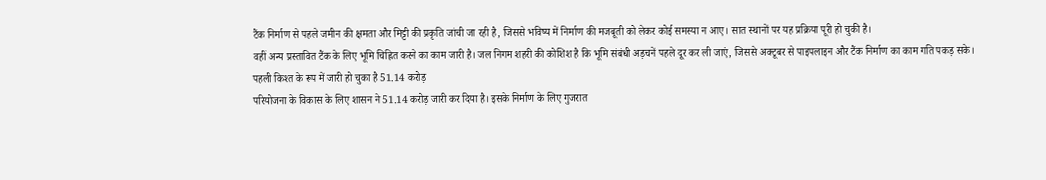टैंक निर्माण से पहले जमीन की क्षमता और मिट्टी की प्रकृति जांची जा रही है, जिससे भविष्य में निर्माण की मजबूती को लेकर कोई समस्या न आए। सात स्थानों पर यह प्रक्रिया पूरी हो चुकी है।
वहीं अन्य प्रस्तावित टैंक के लिए भूमि चिह्नित करने का काम जारी है। जल निगम शहरी की कोशिश है कि भूमि संबंधी अड़चनें पहले दूर कर ली जाएं, जिससे अक्टूबर से पाइपलाइन और टैंक निर्माण का काम गति पकड़ सके।
पहली किश्त के रूप में जारी हो चुका है 51.14 करोड़
परियोजना के विकास के लिए शासन ने 51.14 करोड़ जारी कर दिया है। इसके निर्माण के लिए गुजरात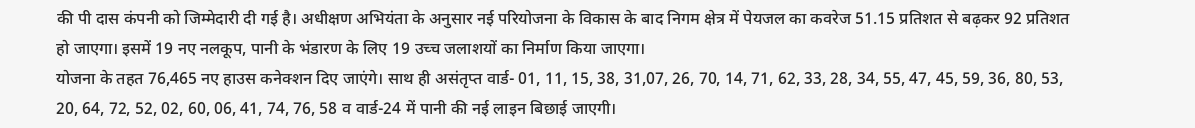की पी दास कंपनी को जिम्मेदारी दी गई है। अधीक्षण अभियंता के अनुसार नई परियोजना के विकास के बाद निगम क्षेत्र में पेयजल का कवरेज 51.15 प्रतिशत से बढ़कर 92 प्रतिशत हो जाएगा। इसमें 19 नए नलकूप, पानी के भंडारण के लिए 19 उच्च जलाशयों का निर्माण किया जाएगा।
योजना के तहत 76,465 नए हाउस कनेक्शन दिए जाएंगे। साथ ही असंतृप्त वार्ड- 01, 11, 15, 38, 31,07, 26, 70, 14, 71, 62, 33, 28, 34, 55, 47, 45, 59, 36, 80, 53, 20, 64, 72, 52, 02, 60, 06, 41, 74, 76, 58 व वार्ड-24 में पानी की नई लाइन बिछाई जाएगी।